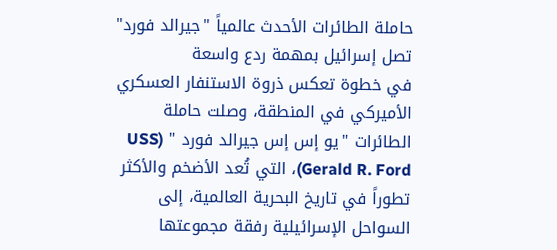حاملة الطائرات الأحدث عالمياً "جيرالد فورد" تصل إسرائيل بمهمة ردع واسعة
في خطوة تعكس ذروة الاستنفار العسكري الأميركي في المنطقة، وصلت حاملة الطائرات "يو إس إس جيرالد فورد " (USS Gerald R. Ford)، التي تُعد الأضخم والأكثر تطوراً في تاريخ البحرية العالمية، إلى السواحل الإسرائيلية رفقة مجموعتها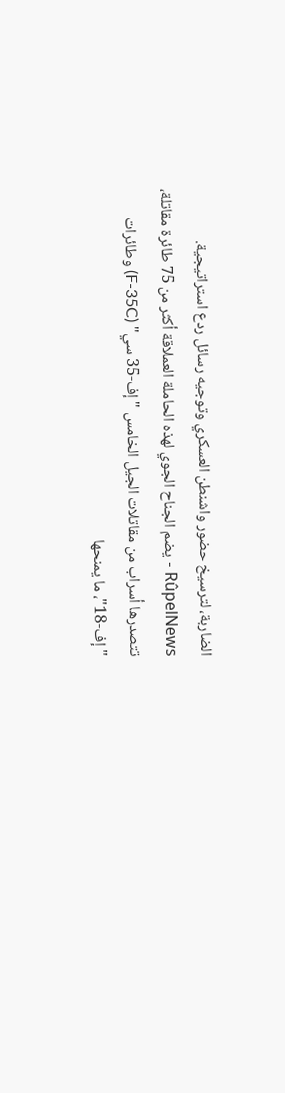الضاربة، لترسيخ حضور واشنطن العسكري وتوجيه رسائل ردع استراتيجية.
RûpelNews - يضم الجناح الجوي لهذه الحاملة العملاقة أكثر من 75 طائرة مقاتلة، تتصدرها أسراب من مقاتلات الجيل الخامس "إف-35 سي" (F-35C) وطائرات "إف-18"، ما يمنحها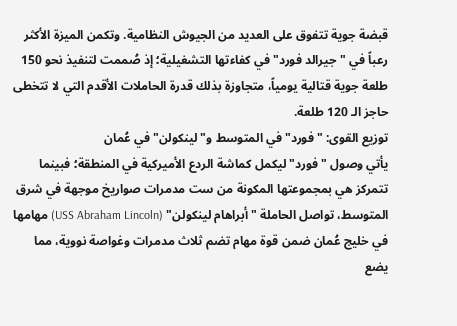قبضة جوية تتفوق على العديد من الجيوش النظامية. وتكمن الميزة الأكثر رعباً في "جيرالد فورد" في كفاءتها التشغيلية؛ إذ صُممت لتنفيذ نحو 150 طلعة جوية قتالية يومياً، متجاوزة بذلك قدرة الحاملات الأقدم التي لا تتخطى حاجز الـ 120 طلعة.
توزيع القوى: "فورد" في المتوسط و"لينكولن" في عُمان
يأتي وصول "فورد" ليكمل كماشة الردع الأميركية في المنطقة؛ فبينما تتمركز هي بمجموعتها المكونة من ست مدمرات صواريخ موجهة في شرق المتوسط، تواصل الحاملة "أبراهام لينكولن" (USS Abraham Lincoln) مهامها في خليج عُمان ضمن قوة مهام تضم ثلاث مدمرات وغواصة نووية، مما يضع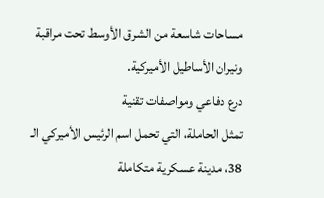مساحات شاسعة من الشرق الأوسط تحت مراقبة ونيران الأساطيل الأميركية.
درع دفاعي ومواصفات تقنية
تمثل الحاملة، التي تحمل اسم الرئيس الأميركي الـ 38، مدينة عسكرية متكاملة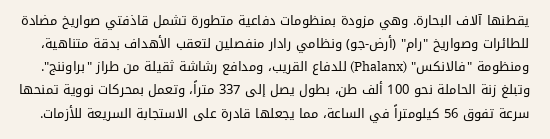يقطنها آلاف البحارة. وهي مزودة بمنظومات دفاعية متطورة تشمل قاذفتي صواريخ مضادة للطائرات وصواريخ "رام" (أرض-جو) ونظامي رادار منفصلين لتعقب الأهداف بدقة متناهية، ومنظومة "فالانكس" (Phalanx) للدفاع القريب، ومدافع رشاشة ثقيلة من طراز "براوننج".
وتبلغ زنة الحاملة نحو 100 ألف طن، بطول يصل إلى 337 متراً، وتعمل بمحركات نووية تمنحها سرعة تفوق 56 كيلومتراً في الساعة، مما يجعلها قادرة على الاستجابة السريعة للأزمات.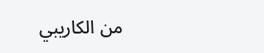من الكاريبي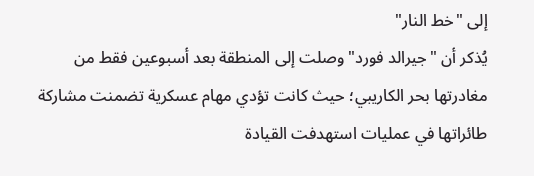إلى "خط النار"
يُذكر أن "جيرالد فورد" وصلت إلى المنطقة بعد أسبوعين فقط من مغادرتها بحر الكاريبي؛ حيث كانت تؤدي مهام عسكرية تضمنت مشاركة طائراتها في عمليات استهدفت القيادة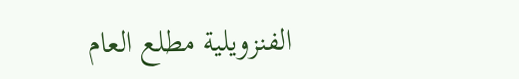الفنزويلية مطلع العام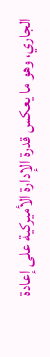الجاري، وهو ما يعكس قدرة الإدارة الأميركية على إعادة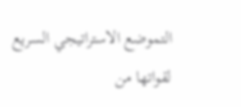التموضع الاستراتيجي السريع لقواتها من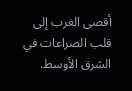أقصى الغرب إلى قلب الصراعات في الشرق الأوسط.